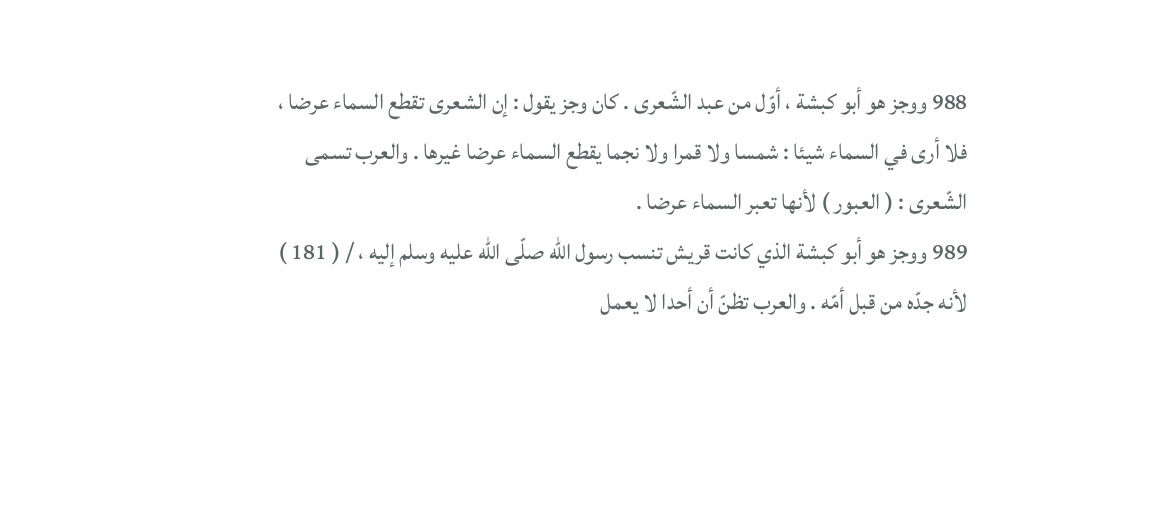988 ووجز هو أبو كبشة ، أوّل من عبد الشّعرى . كان وجز يقول : إن الشعرى تقطع السماء عرضا ، فلا أرى في السماء شيئا : شمسا ولا قمرا ولا نجما يقطع السماء عرضا غيرها . والعرب تسمى الشّعرى : ( العبور ) لأنها تعبر السماء عرضا .
989 ووجز هو أبو كبشة الذي كانت قريش تنسب رسول اللّه صلّى اللّه عليه وسلم إليه ، / ( 181 ) لأنه جدّه من قبل أمّه . والعرب تظنّ أن أحدا لا يعمل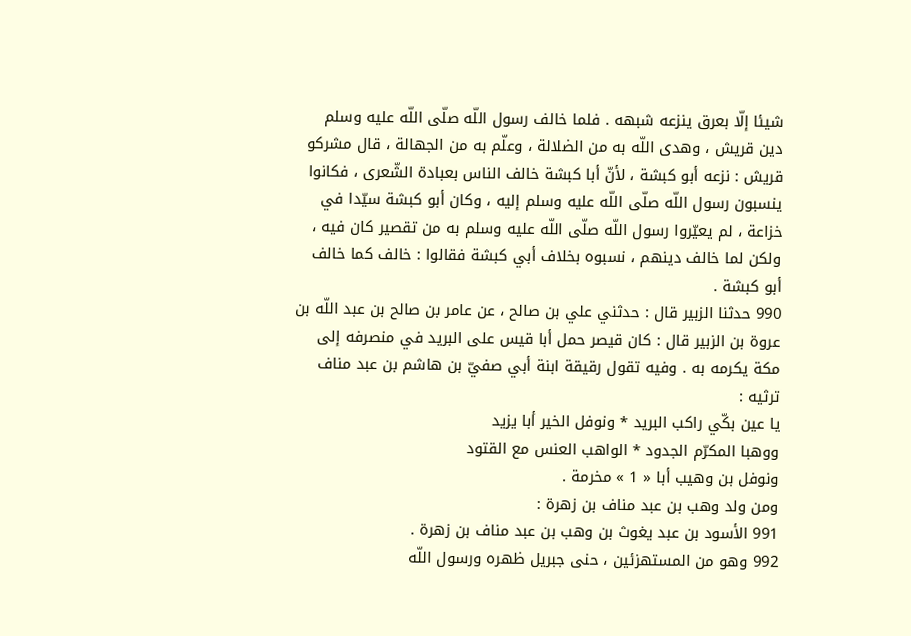شيئا إلّا بعرق ينزعه شبهه . فلما خالف رسول اللّه صلّى اللّه عليه وسلم دين قريش ، وهدى اللّه به من الضلالة ، وعلّم به من الجهالة ، قال مشركو قريش : نزعه أبو كبشة ، لأنّ أبا كبشة خالف الناس بعبادة الشّعرى ، فكانوا ينسبون رسول اللّه صلّى اللّه عليه وسلم إليه ، وكان أبو كبشة سيّدا في خزاعة ، لم يعيّروا رسول اللّه صلّى اللّه عليه وسلم به من تقصير كان فيه ، ولكن لما خالف دينهم ، نسبوه بخلاف أبي كبشة فقالوا : خالف كما خالف أبو كبشة .
990 حدثنا الزبير قال : حدثني علي بن صالح ، عن عامر بن صالح بن عبد اللّه بن عروة بن الزبير قال : كان قيصر حمل أبا قيس على البريد في منصرفه إلى مكة يكرمه به . وفيه تقول رقيقة ابنة أبي صفيّ بن هاشم بن عبد مناف ترثيه :
يا عين بكّي راكب البريد * ونوفل الخير أبا يزيد
ووهبا المكرّم الجدود * الواهب العنس مع القتود
ونوفل بن وهيب أبا « 1 » مخرمة .
ومن ولد وهب بن عبد مناف بن زهرة :
991 الأسود بن عبد يغوث بن وهب بن عبد مناف بن زهرة .
992 وهو من المستهزئين ، حنى جبريل ظهره ورسول اللّه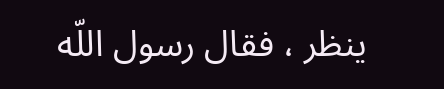ينظر ، فقال رسول اللّه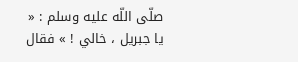صلّى اللّه عليه وسلم : « يا جبريل ، خالي ! » فقال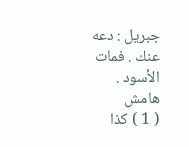جبريل : دعه عنك . فمات الأسود .
هامش
( 1 ) كذا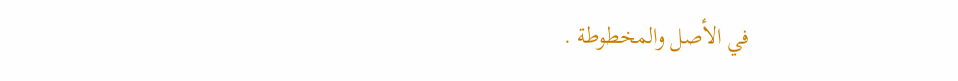في الأصل والمخطوطة .